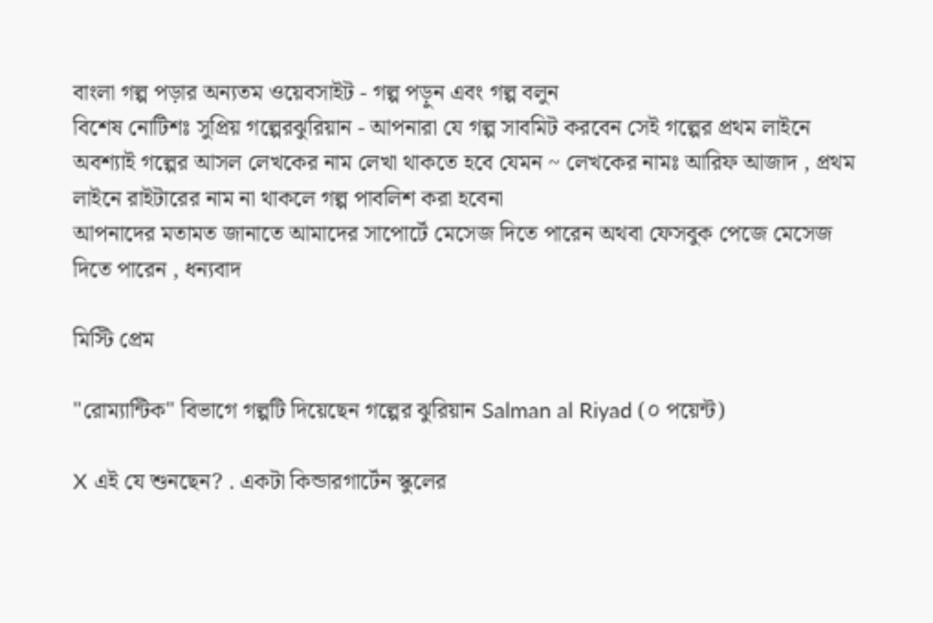বাংলা গল্প পড়ার অন্যতম ওয়েবসাইট - গল্প পড়ুন এবং গল্প বলুন
বিশেষ নোটিশঃ সুপ্রিয় গল্পেরঝুরিয়ান - আপনারা যে গল্প সাবমিট করবেন সেই গল্পের প্রথম লাইনে অবশ্যাই গল্পের আসল লেখকের নাম লেখা থাকতে হবে যেমন ~ লেখকের নামঃ আরিফ আজাদ , প্রথম লাইনে রাইটারের নাম না থাকলে গল্প পাবলিশ করা হবেনা
আপনাদের মতামত জানাতে আমাদের সাপোর্টে মেসেজ দিতে পারেন অথবা ফেসবুক পেজে মেসেজ দিতে পারেন , ধন্যবাদ

মিস্টি প্রেম

"রোম্যান্টিক" বিভাগে গল্পটি দিয়েছেন গল্পের ঝুরিয়ান Salman al Riyad (০ পয়েন্ট)

X এই যে শুনছেন? . একটা কিন্ডারগার্টেন স্কুলের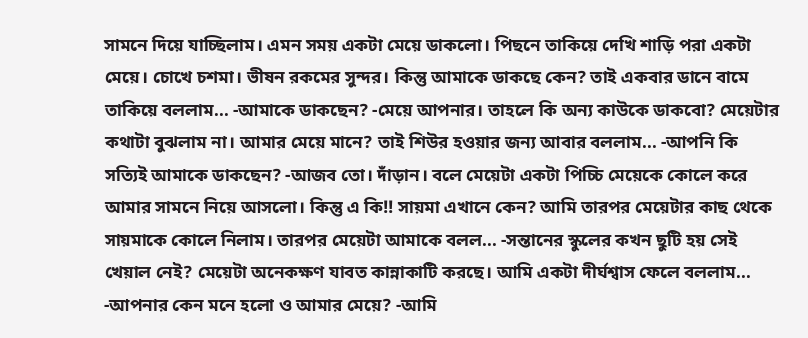সামনে দিয়ে যাচ্ছিলাম। এমন সময় একটা মেয়ে ডাকলো। পিছনে তাকিয়ে দেখি শাড়ি পরা একটা মেয়ে। চোখে চশমা। ভীষন রকমের সুন্দর। কিন্তু আমাকে ডাকছে কেন? তাই একবার ডানে বামে তাকিয়ে বললাম... -আমাকে ডাকছেন? -মেয়ে আপনার। তাহলে কি অন্য কাউকে ডাকবো? মেয়েটার কথাটা বুঝলাম না। আমার মেয়ে মানে? তাই শিউর হওয়ার জন্য আবার বললাম... -আপনি কি সত্যিই আমাকে ডাকছেন? -আজব তো। দাঁড়ান। বলে মেয়েটা একটা পিচ্চি মেয়েকে কোলে করে আমার সামনে নিয়ে আসলো। কিন্তু এ কি!! সায়মা এখানে কেন? আমি তারপর মেয়েটার কাছ থেকে সায়মাকে কোলে নিলাম। তারপর মেয়েটা আমাকে বলল... -সন্তানের স্কুলের কখন ছুটি হয় সেই খেয়াল নেই? মেয়েটা অনেকক্ষণ যাবত কান্নাকাটি করছে। আমি একটা দীর্ঘশ্বাস ফেলে বললাম... -আপনার কেন মনে হলো ও আমার মেয়ে? -আমি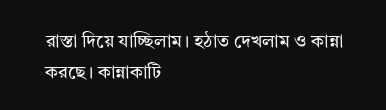রাস্তা দিয়ে যাচ্ছিলাম। হঠাত দেখলাম ও কান্না করছে। কান্নাকাটি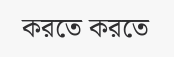করতে করতে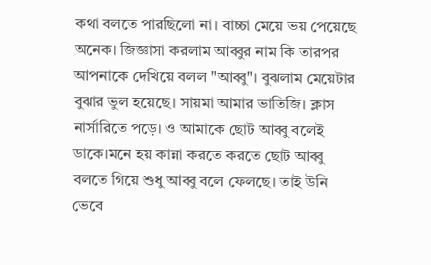কথা বলতে পারছিলো না। বাচ্চা মেয়ে ভয় পেয়েছে অনেক। জিজ্ঞাসা করলাম আব্বুর নাম কি তারপর আপনাকে দেখিয়ে বলল "আব্বু"। বুঝলাম মেয়েটার বুঝার ভুল হয়েছে। সায়মা আমার ভাতিজি। ক্লাস নার্সারিতে পড়ে। ও আমাকে ছোট আব্বু বলেই ডাকে।মনে হয় কান্না করতে করতে ছোট আব্বু বলতে গিয়ে শুধু আব্বু বলে ফেলছে। তাই উনি ভেবে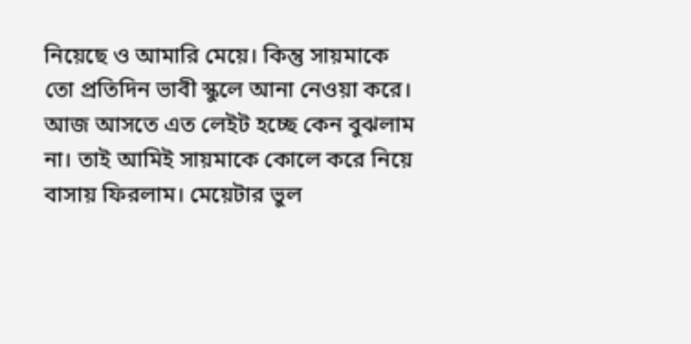নিয়েছে ও আমারি মেয়ে। কিন্তু সায়মাকে তো প্রতিদিন ভাবী স্কুলে আনা নেওয়া করে। আজ আসতে এত লেইট হচ্ছে কেন বুঝলাম না। তাই আমিই সায়মাকে কোলে করে নিয়ে বাসায় ফিরলাম। মেয়েটার ভুল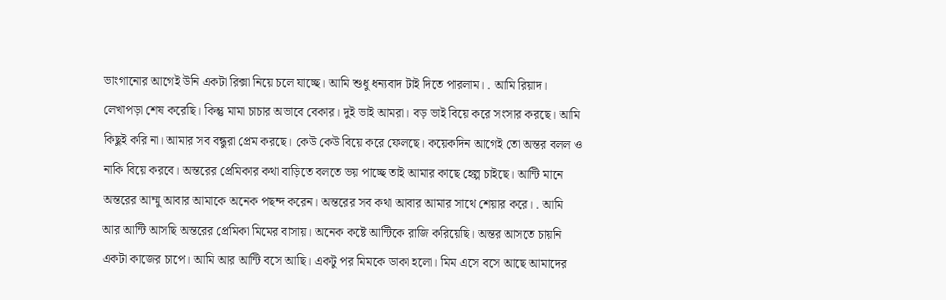ভাংগানোর আগেই উনি একটা রিক্সা নিয়ে চলে যাচ্ছে। আমি শুধু ধন্যবাদ টাই দিতে পারলাম। . আমি রিয়াদ। লেখাপড়া শেষ করেছি। কিন্তু মামা চাচার অভাবে বেকার। দুই ভাই আমরা। বড় ভাই বিয়ে করে সংসার করছে। আমি কিছুই করি না। আমার সব বন্ধুরা প্রেম করছে। কেউ কেউ বিয়ে করে ফেলছে। কয়েকদিন আগেই তো অন্তর বলল ও নাকি বিয়ে করবে। অন্তরের প্রেমিকার কথা বাড়িতে বলতে ভয় পাচ্ছে তাই আমার কাছে হেল্প চাইছে। আন্টি মানে অন্তরের আম্মু আবার আমাকে অনেক পছন্দ করেন। অন্তরের সব কথা আবার আমার সাথে শেয়ার করে। . আমি আর আন্টি আসছি অন্তরের প্রেমিকা মিমের বাসায়। অনেক কষ্টে আন্টিকে রাজি করিয়েছি। অন্তর আসতে চায়নি একটা কাজের চাপে। আমি আর আন্টি বসে আছি। একটু পর মিমকে ডাকা হলো। মিম এসে বসে আছে আমাদের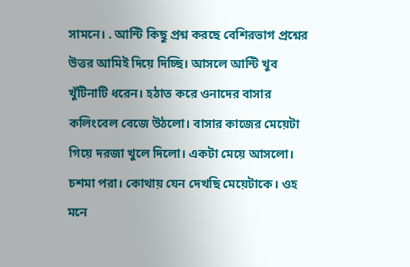সামনে। . আন্টি কিছু প্রশ্ন করছে বেশিরভাগ প্রশ্নের উত্তর আমিই দিয়ে দিচ্ছি। আসলে আন্টি খুব খুঁটিনাটি ধরেন। হঠাত করে ওনাদের বাসার কলিংবেল বেজে উঠলো। বাসার কাজের মেয়েটা গিয়ে দরজা খুলে দিলো। একটা মেয়ে আসলো। চশমা পরা। কোথায় যেন দেখছি মেয়েটাকে। ওহ মনে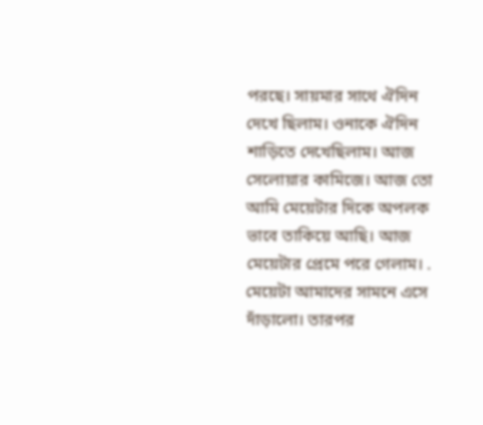পরছে। সায়মার সাথে ঐদিন দেখে ছিলাম। ওনাকে ঐদিন শাড়িতে দেখেছিলাম। আজ সেলোয়ার কামিজে। আজ তো আমি মেয়েটার দিকে অপলক ভাবে তাকিয়ে আছি। আজ মেয়েটার প্রেমে পরে গেলাম। . মেয়েটা আমাদের সামনে এসে দাঁড়ালো। তারপর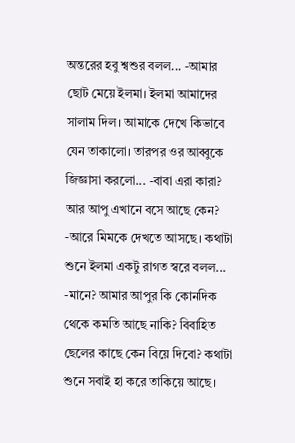অন্তরের হবু শ্বশুর বলল... -আমার ছোট মেয়ে ইলমা। ইলমা আমাদের সালাম দিল। আমাকে দেখে কিভাবে যেন তাকালো। তারপর ওর আব্বুকে জিজ্ঞাসা করলো... -বাবা এরা কারা? আর আপু এখানে বসে আছে কেন? -আরে মিমকে দেখতে আসছে। কথাটা শুনে ইলমা একটু রাগত স্বরে বলল... -মানে? আমার আপুর কি কোনদিক থেকে কমতি আছে নাকি? বিবাহিত ছেলের কাছে কেন বিয়ে দিবো? কথাটা শুনে সবাই হা করে তাকিয়ে আছে।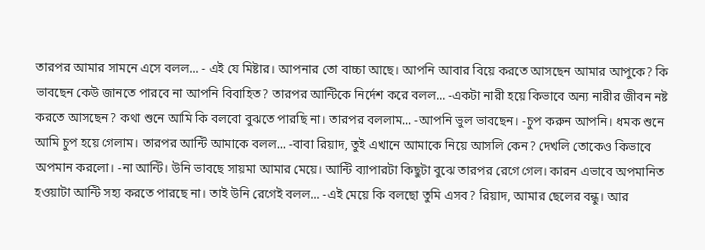তারপর আমার সামনে এসে বলল... - এই যে মিষ্টার। আপনার তো বাচ্চা আছে। আপনি আবার বিয়ে করতে আসছেন আমার আপুকে? কি ভাবছেন কেউ জানতে পারবে না আপনি বিবাহিত? তারপর আন্টিকে নির্দেশ করে বলল... -একটা নারী হয়ে কিভাবে অন্য নারীর জীবন নষ্ট করতে আসছেন? কথা শুনে আমি কি বলবো বুঝতে পারছি না। তারপর বললাম... -আপনি ভুল ভাবছেন। -চুপ করুন আপনি। ধমক শুনে আমি চুপ হয়ে গেলাম। তারপর আন্টি আমাকে বলল... -বাবা রিয়াদ, তুই এখানে আমাকে নিয়ে আসলি কেন? দেখলি তোকেও কিভাবে অপমান করলো। -না আন্টি। উনি ভাবছে সায়মা আমার মেয়ে। আন্টি ব্যাপারটা কিছুটা বুঝে তারপর রেগে গেল। কারন এভাবে অপমানিত হওয়াটা আন্টি সহ্য করতে পারছে না। তাই উনি রেগেই বলল... -এই মেয়ে কি বলছো তুমি এসব? রিয়াদ, আমার ছেলের বন্ধু। আর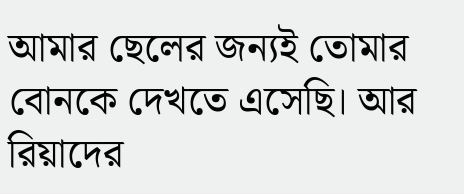আমার ছেলের জন্যই তোমার বোনকে দেখতে এসেছি। আর রিয়াদের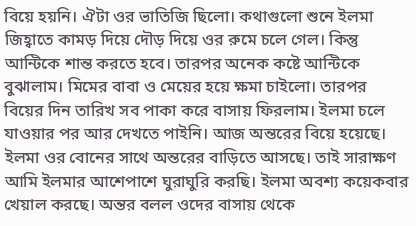বিয়ে হয়নি। ঐটা ওর ভাতিজি ছিলো। কথাগুলো শুনে ইলমা জিহ্বাতে কামড় দিয়ে দৌড় দিয়ে ওর রুমে চলে গেল। কিন্তু আন্টিকে শান্ত করতে হবে। তারপর অনেক কষ্টে আন্টিকে বুঝালাম। মিমের বাবা ও মেয়ের হয়ে ক্ষমা চাইলো। তারপর বিয়ের দিন তারিখ সব পাকা করে বাসায় ফিরলাম। ইলমা চলে যাওয়ার পর আর দেখতে পাইনি। আজ অন্তরের বিয়ে হয়েছে। ইলমা ওর বোনের সাথে অন্তরের বাড়িতে আসছে। তাই সারাক্ষণ আমি ইলমার আশেপাশে ঘুরাঘুরি করছি। ইলমা অবশ্য কয়েকবার খেয়াল করছে। অন্তর বলল ওদের বাসায় থেকে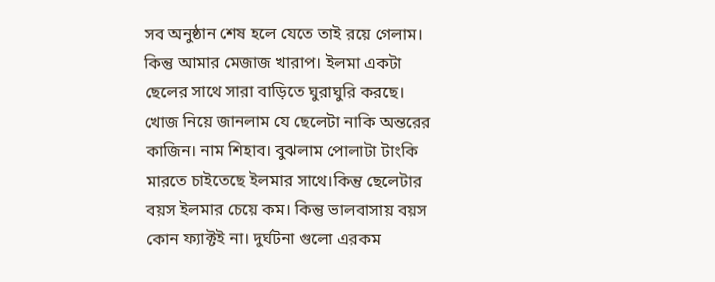সব অনুষ্ঠান শেষ হলে যেতে তাই রয়ে গেলাম। কিন্তু আমার মেজাজ খারাপ। ইলমা একটা ছেলের সাথে সারা বাড়িতে ঘুরাঘুরি করছে। খোজ নিয়ে জানলাম যে ছেলেটা নাকি অন্তরের কাজিন। নাম শিহাব। বুঝলাম পোলাটা টাংকি মারতে চাইতেছে ইলমার সাথে।কিন্তু ছেলেটার বয়স ইলমার চেয়ে কম। কিন্তু ভালবাসায় বয়স কোন ফ্যাক্টই না। দুর্ঘটনা গুলো এরকম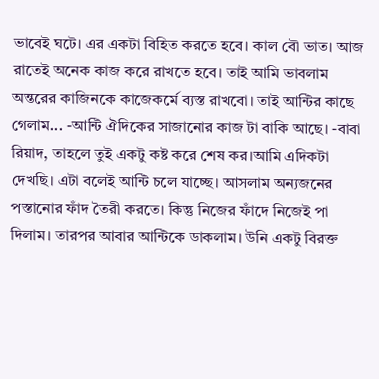ভাবেই ঘটে। এর একটা বিহিত করতে হবে। কাল বৌ ভাত। আজ রাতেই অনেক কাজ করে রাখতে হবে। তাই আমি ভাবলাম অন্তরের কাজিনকে কাজেকর্মে ব্যস্ত রাখবো। তাই আন্টির কাছে গেলাম... -আন্টি ঐদিকের সাজানোর কাজ টা বাকি আছে। -বাবা রিয়াদ, তাহলে তুই একটু কষ্ট করে শেষ কর।আমি এদিকটা দেখছি। এটা বলেই আন্টি চলে যাচ্ছে। আসলাম অন্যজনের পস্তানোর ফাঁদ তৈরী করতে। কিন্তু নিজের ফাঁদে নিজেই পা দিলাম। তারপর আবার আন্টিকে ডাকলাম। উনি একটু বিরক্ত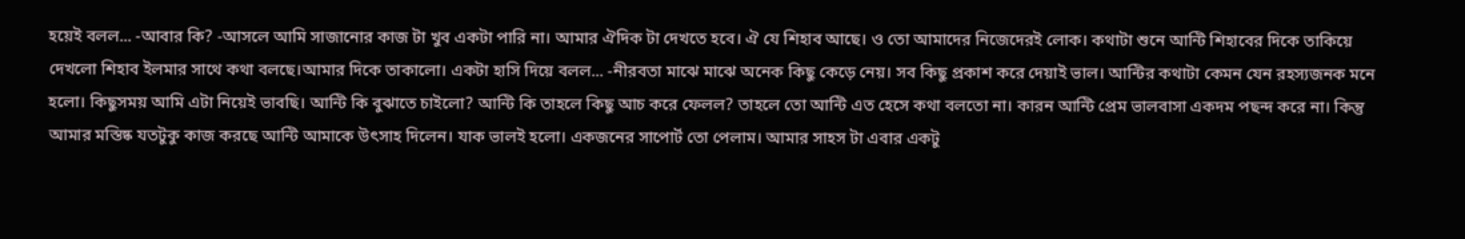হয়েই বলল... -আবার কি? -আসলে আমি সাজানোর কাজ টা খুব একটা পারি না। আমার ঐদিক টা দেখতে হবে। ঐ যে শিহাব আছে। ও তো আমাদের নিজেদেরই লোক। কথাটা শুনে আন্টি শিহাবের দিকে তাকিয়ে দেখলো শিহাব ইলমার সাথে কথা বলছে।আমার দিকে তাকালো। একটা হাসি দিয়ে বলল... -নীরবতা মাঝে মাঝে অনেক কিছু কেড়ে নেয়। সব কিছু প্রকাশ করে দেয়াই ভাল। আন্টির কথাটা কেমন যেন রহস্যজনক মনে হলো। কিছুসময় আমি এটা নিয়েই ভাবছি। আন্টি কি বুঝাতে চাইলো? আন্টি কি তাহলে কিছু আচ করে ফেলল? তাহলে তো আন্টি এত হেসে কথা বলতো না। কারন আন্টি প্রেম ভালবাসা একদম পছন্দ করে না। কিন্তু আমার মস্তিষ্ক যতটুকু কাজ করছে আন্টি আমাকে উৎসাহ দিলেন। যাক ভালই হলো। একজনের সাপোর্ট তো পেলাম। আমার সাহস টা এবার একটু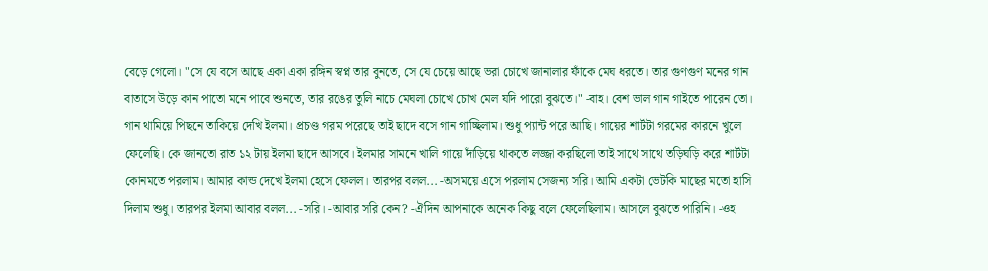বেড়ে গেলো। "সে যে বসে আছে একা একা রঙ্গিন স্বপ্ন তার বুনতে, সে যে চেয়ে আছে ভরা চোখে জানালার ফাঁকে মেঘ ধরতে। তার গুণগুণ মনের গান বাতাসে উড়ে কান পাতো মনে পাবে শুনতে, তার রঙের তুলি নাচে মেঘলা চোখে চোখ মেল যদি পারো বুঝতে।" -বাহ। বেশ ভাল গান গাইতে পারেন তো। গান থামিয়ে পিছনে তাকিয়ে দেখি ইলমা। প্রচণ্ড গরম পরেছে তাই ছাদে বসে গান গাচ্ছিলাম। শুধু প্যান্ট পরে আছি। গায়ের শার্টটা গরমের কারনে খুলে ফেলেছি। কে জানতো রাত ১২ টায় ইলমা ছাদে আসবে। ইলমার সামনে খালি গায়ে দাঁড়িয়ে থাকতে লজ্জা করছিলো তাই সাথে সাথে তড়িঘড়ি করে শার্টটা কোনমতে পরলাম। আমার কান্ড দেখে ইলমা হেসে ফেলল। তারপর বলল... -অসময়ে এসে পরলাম সেজন্য সরি। আমি একটা ভেটকি মাছের মতো হাসি দিলাম শুধু। তারপর ইলমা আবার বলল... -সরি। -আবার সরি কেন? -ঐদিন আপনাকে অনেক কিছু বলে ফেলেছিলাম। আসলে বুঝতে পারিনি। -ওহ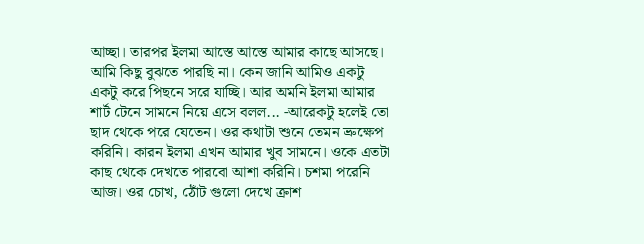আচ্ছা। তারপর ইলমা আস্তে আস্তে আমার কাছে আসছে। আমি কিছু বুঝতে পারছি না। কেন জানি আমিও একটু একটু করে পিছনে সরে যাচ্ছি। আর অমনি ইলমা আমার শার্ট টেনে সামনে নিয়ে এসে বলল... -আরেকটু হলেই তো ছাদ থেকে পরে যেতেন। ওর কথাটা শুনে তেমন ভ্রুক্ষেপ করিনি। কারন ইলমা এখন আমার খুব সামনে। ওকে এতটা কাছ থেকে দেখতে পারবো আশা করিনি। চশমা পরেনি আজ। ওর চোখ, ঠোঁট গুলো দেখে ক্রাশ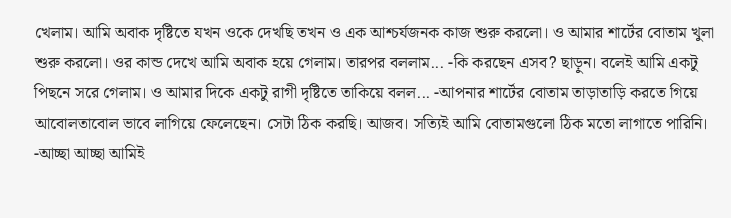খেলাম। আমি অবাক দৃষ্টিতে যখন ওকে দেখছি তখন ও এক আশ্চর্যজনক কাজ শুরু করলো। ও আমার শার্টের বোতাম খুলা শুরু করলো। ওর কান্ড দেখে আমি অবাক হয়ে গেলাম। তারপর বললাম... -কি করছেন এসব? ছাড়ুন। বলেই আমি একটু পিছনে সরে গেলাম। ও আমার দিকে একটু রাগী দৃষ্টিতে তাকিয়ে বলল... -আপনার শার্টের বোতাম তাড়াতাড়ি করতে গিয়ে আবোলতাবোল ভাবে লাগিয়ে ফেলেছেন। সেটা ঠিক করছি। আজব। সত্যিই আমি বোতামগুলো ঠিক মতো লাগাতে পারিনি। -আচ্ছা আচ্ছা আমিই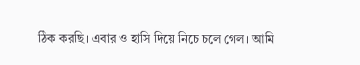ঠিক করছি। এবার ও হাসি দিয়ে নিচে চলে গেল। আমি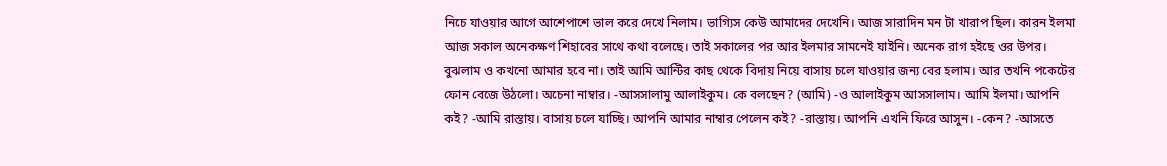নিচে যাওয়ার আগে আশেপাশে ভাল করে দেখে নিলাম। ভাগ্যিস কেউ আমাদের দেখেনি। আজ সারাদিন মন টা খারাপ ছিল। কারন ইলমা আজ সকাল অনেকক্ষণ শিহাবের সাথে কথা বলেছে। তাই সকালের পর আর ইলমার সামনেই যাইনি। অনেক রাগ হইছে ওর উপর। বুঝলাম ও কখনো আমার হবে না। তাই আমি আন্টির কাছ থেকে বিদায় নিয়ে বাসায় চলে যাওয়ার জন্য বের হলাম। আর তখনি পকেটের ফোন বেজে উঠলো। অচেনা নাম্বার। -আসসালামু আলাইকুম। কে বলছেন? (আমি) -ও আলাইকুম আসসালাম। আমি ইলমা। আপনি কই? -আমি রাস্তায়। বাসায় চলে যাচ্ছি। আপনি আমার নাম্বার পেলেন কই? -রাস্তায়। আপনি এখনি ফিরে আসুন। -কেন? -আসতে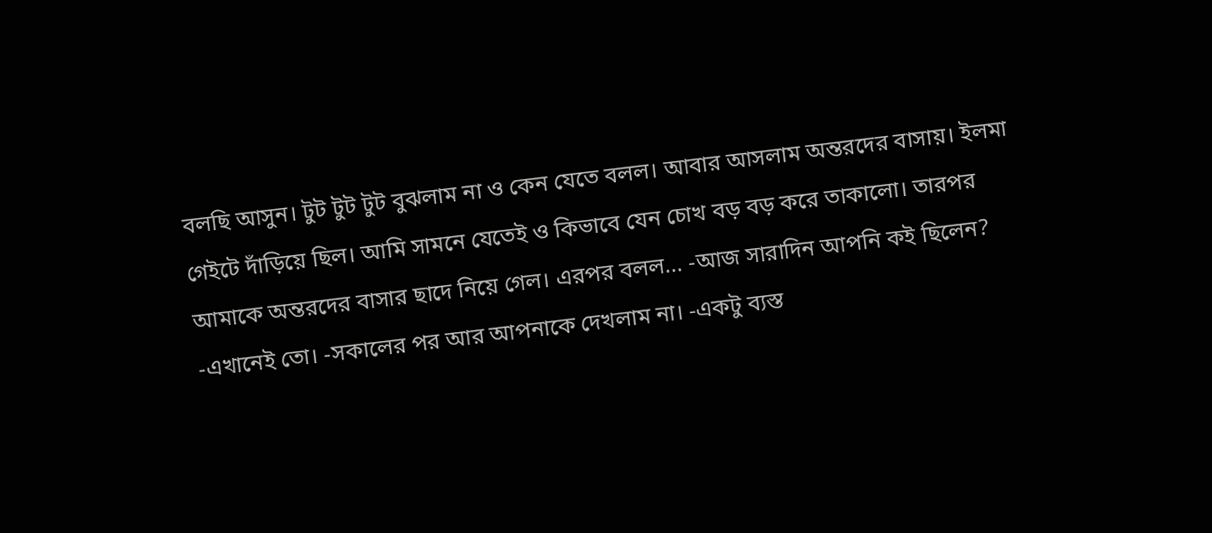বলছি আসুন। টুট টুট টুট বুঝলাম না ও কেন যেতে বলল। আবার আসলাম অন্তরদের বাসায়। ইলমা গেইটে দাঁড়িয়ে ছিল। আমি সামনে যেতেই ও কিভাবে যেন চোখ বড় বড় করে তাকালো। তারপর আমাকে অন্তরদের বাসার ছাদে নিয়ে গেল। এরপর বলল... -আজ সারাদিন আপনি কই ছিলেন? -এখানেই তো। -সকালের পর আর আপনাকে দেখলাম না। -একটু ব্যস্ত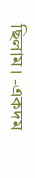ছিলাম। -একদম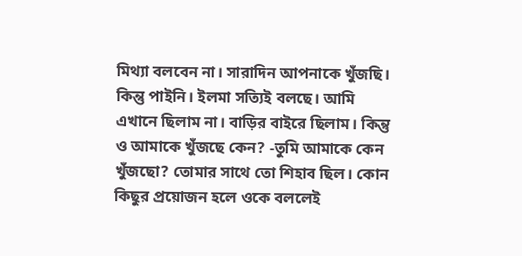মিথ্যা বলবেন না। সারাদিন আপনাকে খুঁজছি। কিন্তু পাইনি। ইলমা সত্যিই বলছে। আমি এখানে ছিলাম না। বাড়ির বাইরে ছিলাম। কিন্তু ও আমাকে খুঁজছে কেন? -তুমি আমাকে কেন খুঁজছো? তোমার সাথে তো শিহাব ছিল। কোন কিছুর প্রয়োজন হলে ওকে বললেই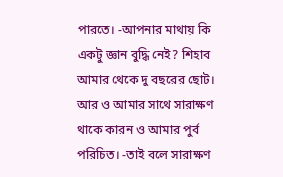পারতে। -আপনার মাথায় কি একটু জ্ঞান বুদ্ধি নেই? শিহাব আমার থেকে দু বছরের ছোট। আর ও আমার সাথে সারাক্ষণ থাকে কারন ও আমার পুর্ব পরিচিত। -তাই বলে সারাক্ষণ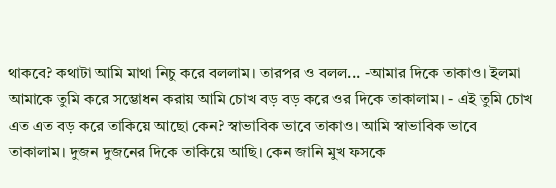থাকবে? কথাটা আমি মাথা নিচু করে বললাম। তারপর ও বলল... -আমার দিকে তাকাও। ইলমা আমাকে তুমি করে সম্ভোধন করায় আমি চোখ বড় বড় করে ওর দিকে তাকালাম। - এই তুমি চোখ এত এত বড় করে তাকিয়ে আছো কেন? স্বাভাবিক ভাবে তাকাও। আমি স্বাভাবিক ভাবে তাকালাম। দুজন দুজনের দিকে তাকিয়ে আছি। কেন জানি মুখ ফসকে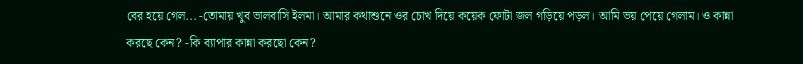বের হয়ে গেল... -তোমায় খুব ভালবাসি ইলমা। আমার কথাশুনে ওর চোখ দিয়ে কয়েক ফোটা জল গড়িয়ে পড়ল। আমি ভয় পেয়ে গেলাম। ও কান্না করছে কেন? -কি ব্যাপার কান্না করছো কেন?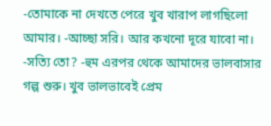-তোমাকে না দেখতে পেরে খুব খারাপ লাগছিলো আমার। -আচ্ছা সরি। আর কখনো দূরে যাবো না। -সত্যি তো? -হুম এরপর থেকে আমাদের ভালবাসার গল্প শুরু। খুব ভালভাবেই প্রেম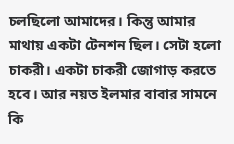চলছিলো আমাদের। কিন্তু আমার মাথায় একটা টেনশন ছিল। সেটা হলো চাকরী। একটা চাকরী জোগাড় করতে হবে। আর নয়ত ইলমার বাবার সামনে কি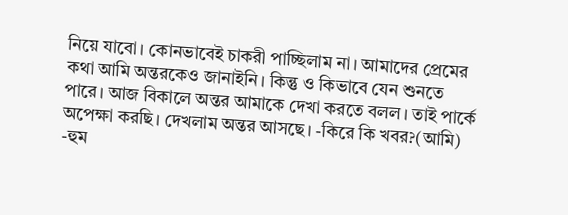নিয়ে যাবো। কোনভাবেই চাকরী পাচ্ছিলাম না। আমাদের প্রেমের কথা আমি অন্তরকেও জানাইনি। কিন্তু ও কিভাবে যেন শুনতে পারে। আজ বিকালে অন্তর আমাকে দেখা করতে বলল। তাই পার্কে অপেক্ষা করছি। দেখলাম অন্তর আসছে। -কিরে কি খবর?(আমি) -হুম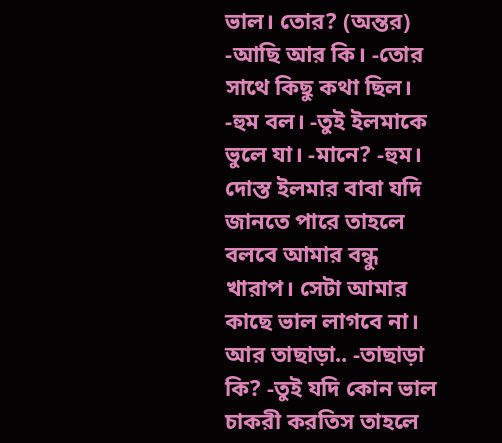ভাল। তোর? (অন্তর) -আছি আর কি। -তোর সাথে কিছু কথা ছিল। -হুম বল। -তুই ইলমাকে ভুলে যা। -মানে? -হুম। দোস্ত ইলমার বাবা যদি জানতে পারে তাহলে বলবে আমার বন্ধু খারাপ। সেটা আমার কাছে ভাল লাগবে না। আর তাছাড়া.. -তাছাড়া কি? -তুই যদি কোন ভাল চাকরী করতিস তাহলে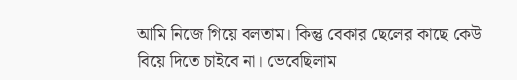আমি নিজে গিয়ে বলতাম। কিন্তু বেকার ছেলের কাছে কেউ বিয়ে দিতে চাইবে না। ভেবেছিলাম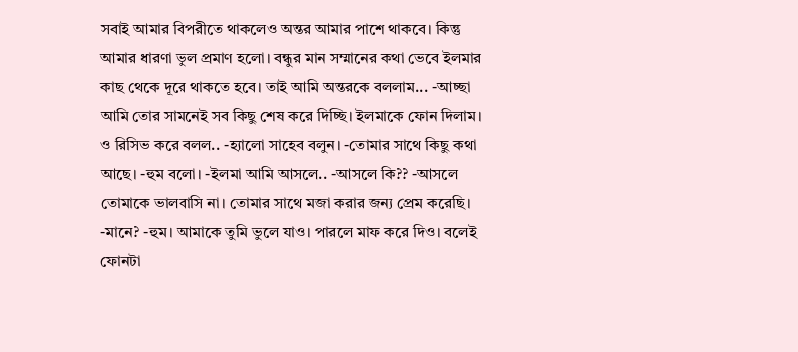সবাই আমার বিপরীতে থাকলেও অন্তর আমার পাশে থাকবে। কিন্তু আমার ধারণা ভুল প্রমাণ হলো। বন্ধুর মান সম্মানের কথা ভেবে ইলমার কাছ থেকে দূরে থাকতে হবে। তাই আমি অন্তরকে বললাম... -আচ্ছা আমি তোর সামনেই সব কিছু শেষ করে দিচ্ছি। ইলমাকে ফোন দিলাম। ও রিসিভ করে বলল.. -হ্যালো সাহেব বলুন। -তোমার সাথে কিছু কথা আছে। -হুম বলো। -ইলমা আমি আসলে.. -আসলে কি?? -আসলে তোমাকে ভালবাসি না। তোমার সাথে মজা করার জন্য প্রেম করেছি। -মানে? -হুম। আমাকে তুমি ভুলে যাও। পারলে মাফ করে দিও। বলেই ফোনটা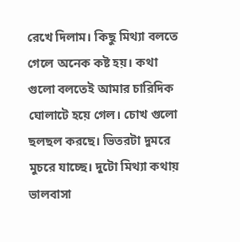রেখে দিলাম। কিছু মিথ্যা বলতে গেলে অনেক কষ্ট হয়। কথা গুলো বলতেই আমার চারিদিক ঘোলাটে হয়ে গেল। চোখ গুলো ছলছল করছে। ভিতরটা দুমরে মুচরে যাচ্ছে। দুটো মিথ্যা কথায় ভালবাসা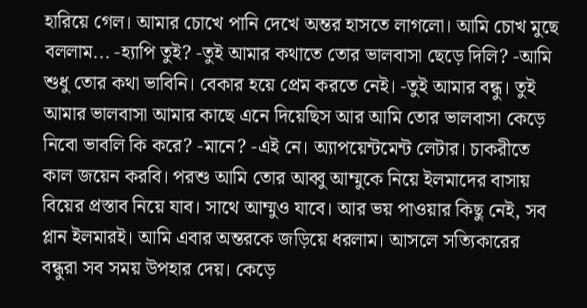হারিয়ে গেল। আমার চোখে পানি দেখে অন্তর হাসতে লাগলো। আমি চোখ মুছে বললাম... -হ্যাপি তুই? -তুই আমার কথাতে তোর ভালবাসা ছেড়ে দিলি? -আমি শুধু তোর কথা ভাবিনি। বেকার হয়ে প্রেম করতে নেই। -তুই আমার বন্ধু। তুই আমার ভালবাসা আমার কাছে এনে দিয়েছিস আর আমি তোর ভালবাসা কেড়ে নিবো ভাবলি কি করে? -মানে? -এই নে। অ্যাপয়েন্টমেন্ট লেটার। চাকরীতে কাল জয়েন করবি। পরশু আমি তোর আব্বু আম্মুকে নিয়ে ইলমাদের বাসায় বিয়ের প্রস্তাব নিয়ে যাব। সাথে আম্মুও যাবে। আর ভয় পাওয়ার কিছু নেই, সব প্লান ইলমারই। আমি এবার অন্তরকে জড়িয়ে ধরলাম। আসলে সত্যিকারের বন্ধুরা সব সময় উপহার দেয়। কেড়ে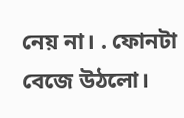নেয় না। . ফোনটা বেজে উঠলো।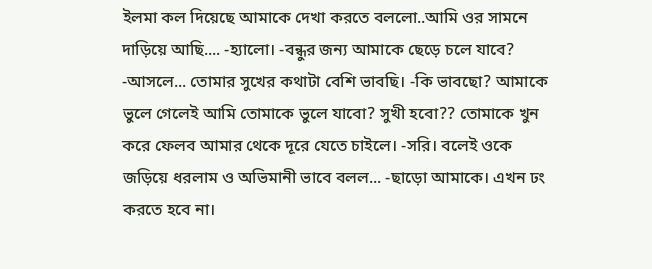ইলমা কল দিয়েছে আমাকে দেখা করতে বললো..আমি ওর সামনে দাড়িয়ে আছি.... -হ্যালো। -বন্ধুর জন্য আমাকে ছেড়ে চলে যাবে? -আসলে... তোমার সুখের কথাটা বেশি ভাবছি। -কি ভাবছো? আমাকে ভুলে গেলেই আমি তোমাকে ভুলে যাবো? সুখী হবো?? তোমাকে খুন করে ফেলব আমার থেকে দূরে যেতে চাইলে। -সরি। বলেই ওকে জড়িয়ে ধরলাম ও অভিমানী ভাবে বলল... -ছাড়ো আমাকে। এখন ঢং করতে হবে না।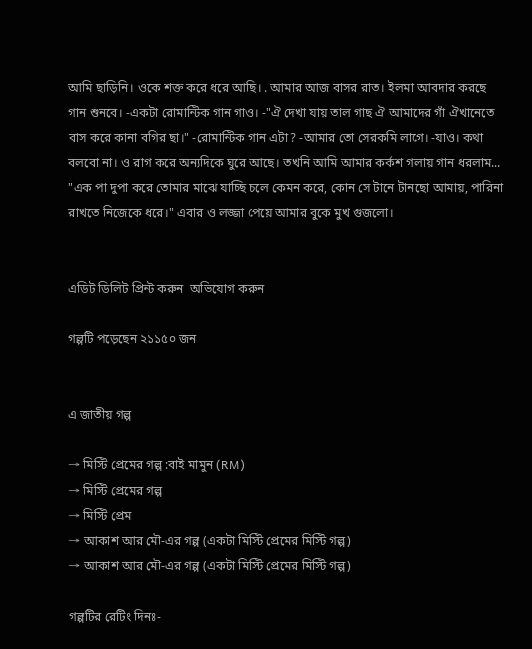আমি ছাড়িনি। ওকে শক্ত করে ধরে আছি। . আমার আজ বাসর রাত। ইলমা আবদার করছে গান শুনবে। -একটা রোমান্টিক গান গাও। -"ঐ দেখা যায় তাল গাছ ঐ আমাদের গাঁ ঐখানেতে বাস করে কানা বগির ছা।" -রোমান্টিক গান এটা? -আমার তো সেরকমি লাগে। -যাও। কথা বলবো না। ও রাগ করে অন্যদিকে ঘুরে আছে। তখনি আমি আমার কর্কশ গলায় গান ধরলাম... "এক পা দুপা করে তোমার মাঝে যাচ্ছি চলে কেমন করে, কোন সে টানে টানছো আমায়, পারিনা রাখতে নিজেকে ধরে।" এবার ও লজ্জা পেয়ে আমার বুকে মুখ গুজলো।


এডিট ডিলিট প্রিন্ট করুন  অভিযোগ করুন

গল্পটি পড়েছেন ২১১৫০ জন


এ জাতীয় গল্প

→ মিস্টি প্রেমের গল্প :বাই মামুন (RM)
→ মিস্টি প্রেমের গল্প
→ মিস্টি প্রেম
→ আকাশ আর মৌ-এর গল্প (একটা মিস্টি প্রেমের মিস্টি গল্প)
→ আকাশ আর মৌ-এর গল্প (একটা মিস্টি প্রেমের মিস্টি গল্প)

গল্পটির রেটিং দিনঃ-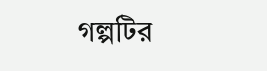গল্পটির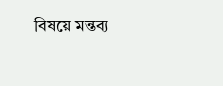বিষয়ে মন্তব্য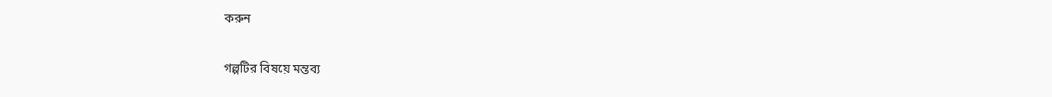করুন

গল্পটির বিষয়ে মন্তব্য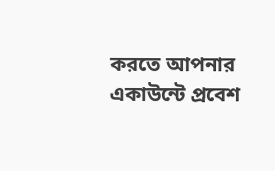করতে আপনার একাউন্টে প্রবেশ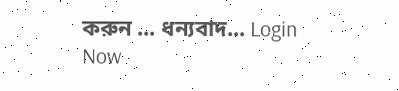করুন ... ধন্যবাদ... Login Now